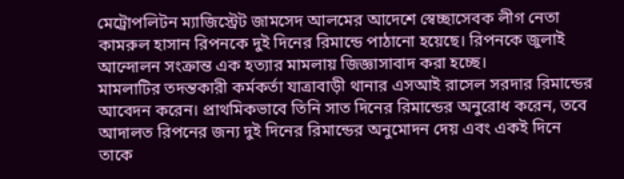মেট্রোপলিটন ম্যাজিস্ট্রেট জামসেদ আলমের আদেশে স্বেচ্ছাসেবক লীগ নেতা কামরুল হাসান রিপনকে দুই দিনের রিমান্ডে পাঠানো হয়েছে। রিপনকে জুলাই আন্দোলন সংক্রান্ত এক হত্যার মামলায় জিজ্ঞাসাবাদ করা হচ্ছে।
মামলাটির তদন্তকারী কর্মকর্তা যাত্রাবাড়ী থানার এসআই রাসেল সরদার রিমান্ডের আবেদন করেন। প্রাথমিকভাবে তিনি সাত দিনের রিমান্ডের অনুরোধ করেন, তবে আদালত রিপনের জন্য দুই দিনের রিমান্ডের অনুমোদন দেয় এবং একই দিনে তাকে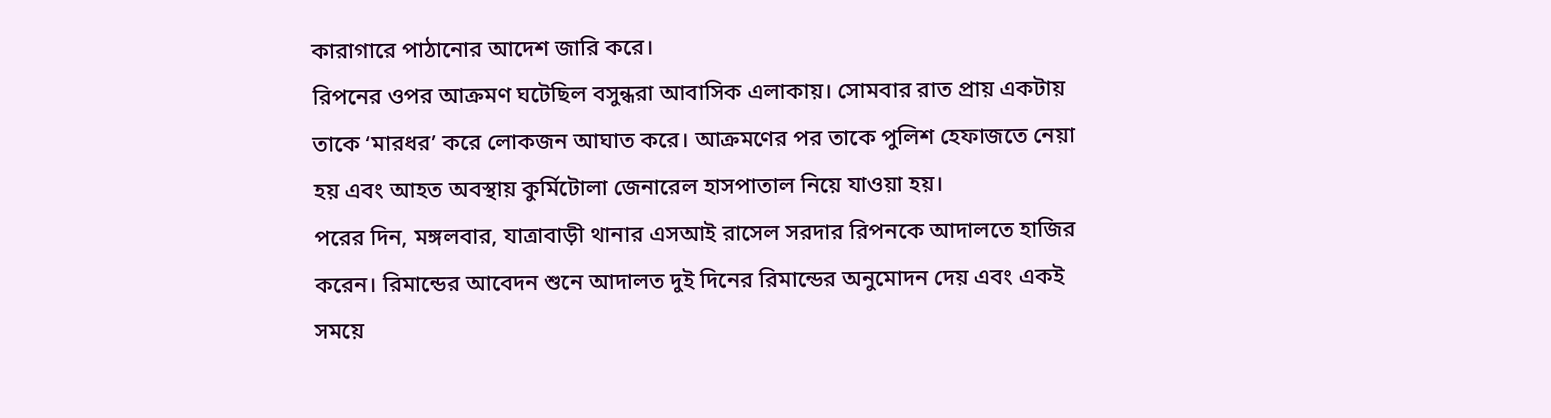কারাগারে পাঠানোর আদেশ জারি করে।
রিপনের ওপর আক্রমণ ঘটেছিল বসুন্ধরা আবাসিক এলাকায়। সোমবার রাত প্রায় একটায় তাকে ‘মারধর’ করে লোকজন আঘাত করে। আক্রমণের পর তাকে পুলিশ হেফাজতে নেয়া হয় এবং আহত অবস্থায় কুর্মিটোলা জেনারেল হাসপাতাল নিয়ে যাওয়া হয়।
পরের দিন, মঙ্গলবার, যাত্রাবাড়ী থানার এসআই রাসেল সরদার রিপনকে আদালতে হাজির করেন। রিমান্ডের আবেদন শুনে আদালত দুই দিনের রিমান্ডের অনুমোদন দেয় এবং একই সময়ে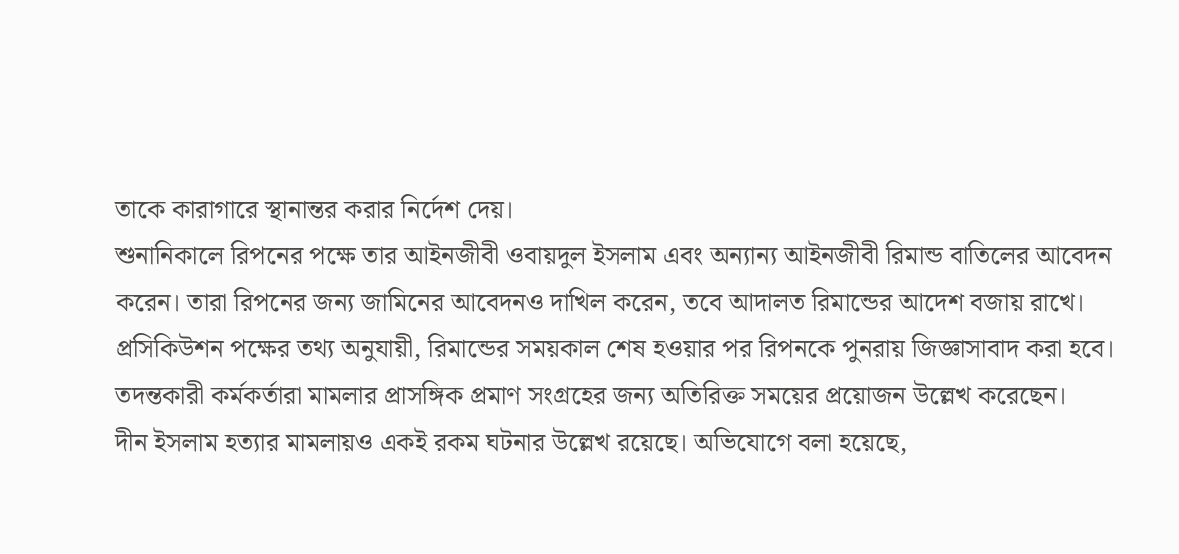তাকে কারাগারে স্থানান্তর করার নির্দেশ দেয়।
শুনানিকালে রিপনের পক্ষে তার আইনজীবী ওবায়দুল ইসলাম এবং অন্যান্য আইনজীবী রিমান্ড বাতিলের আবেদন করেন। তারা রিপনের জন্য জামিনের আবেদনও দাখিল করেন, তবে আদালত রিমান্ডের আদেশ বজায় রাখে।
প্রসিকিউশন পক্ষের তথ্য অনুযায়ী, রিমান্ডের সময়কাল শেষ হওয়ার পর রিপনকে পুনরায় জিজ্ঞাসাবাদ করা হবে। তদন্তকারী কর্মকর্তারা মামলার প্রাসঙ্গিক প্রমাণ সংগ্রহের জন্য অতিরিক্ত সময়ের প্রয়োজন উল্লেখ করেছেন।
দীন ইসলাম হত্যার মামলায়ও একই রকম ঘটনার উল্লেখ রয়েছে। অভিযোগে বলা হয়েছে,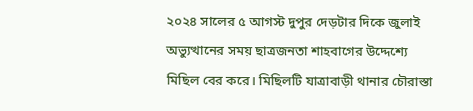২০২৪ সালের ৫ আগস্ট দুপুর দেড়টার দিকে জুলাই অভ্যুত্থানের সময় ছাত্রজনতা শাহবাগের উদ্দেশ্যে মিছিল বের করে। মিছিলটি যাত্রাবাড়ী থানার চৌরাস্তা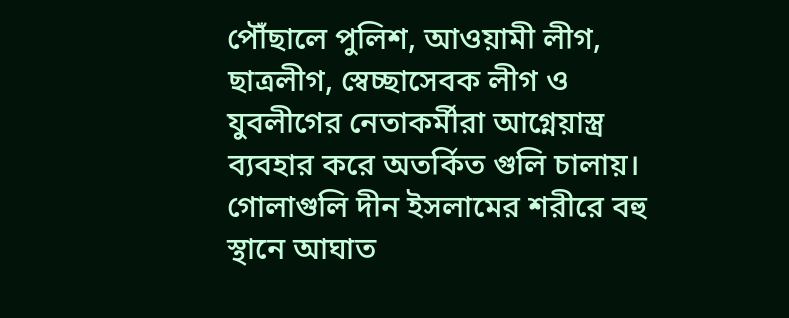পৌঁছালে পুলিশ, আওয়ামী লীগ, ছাত্রলীগ, স্বেচ্ছাসেবক লীগ ও যুবলীগের নেতাকর্মীরা আগ্নেয়াস্ত্র ব্যবহার করে অতর্কিত গুলি চালায়।
গোলাগুলি দীন ইসলামের শরীরে বহু স্থানে আঘাত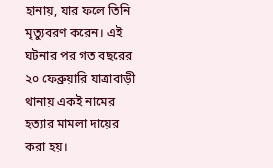হানায়, যার ফলে তিনি মৃত্যুবরণ করেন। এই ঘটনার পর গত বছরের ২০ ফেব্রুয়ারি যাত্রাবাড়ী থানায় একই নামের হত্যার মামলা দায়ের করা হয়।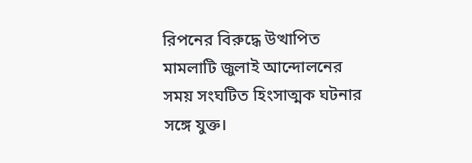রিপনের বিরুদ্ধে উত্থাপিত মামলাটি জুলাই আন্দোলনের সময় সংঘটিত হিংসাত্মক ঘটনার সঙ্গে যুক্ত।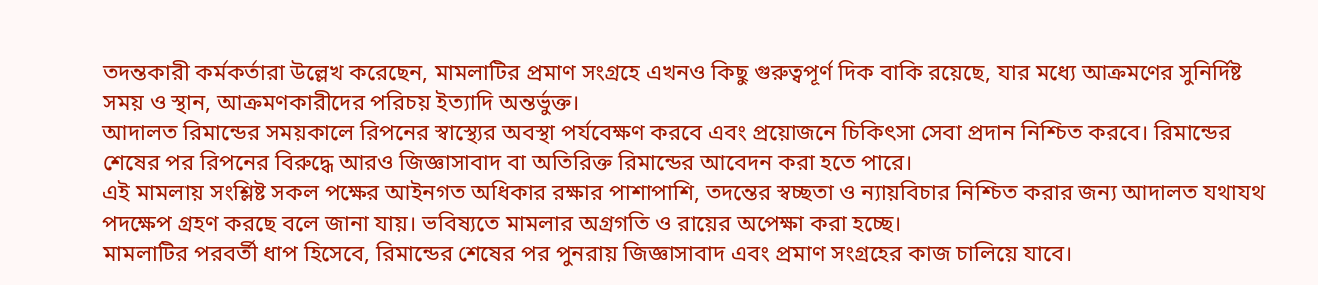তদন্তকারী কর্মকর্তারা উল্লেখ করেছেন, মামলাটির প্রমাণ সংগ্রহে এখনও কিছু গুরুত্বপূর্ণ দিক বাকি রয়েছে, যার মধ্যে আক্রমণের সুনির্দিষ্ট সময় ও স্থান, আক্রমণকারীদের পরিচয় ইত্যাদি অন্তর্ভুক্ত।
আদালত রিমান্ডের সময়কালে রিপনের স্বাস্থ্যের অবস্থা পর্যবেক্ষণ করবে এবং প্রয়োজনে চিকিৎসা সেবা প্রদান নিশ্চিত করবে। রিমান্ডের শেষের পর রিপনের বিরুদ্ধে আরও জিজ্ঞাসাবাদ বা অতিরিক্ত রিমান্ডের আবেদন করা হতে পারে।
এই মামলায় সংশ্লিষ্ট সকল পক্ষের আইনগত অধিকার রক্ষার পাশাপাশি, তদন্তের স্বচ্ছতা ও ন্যায়বিচার নিশ্চিত করার জন্য আদালত যথাযথ পদক্ষেপ গ্রহণ করছে বলে জানা যায়। ভবিষ্যতে মামলার অগ্রগতি ও রায়ের অপেক্ষা করা হচ্ছে।
মামলাটির পরবর্তী ধাপ হিসেবে, রিমান্ডের শেষের পর পুনরায় জিজ্ঞাসাবাদ এবং প্রমাণ সংগ্রহের কাজ চালিয়ে যাবে।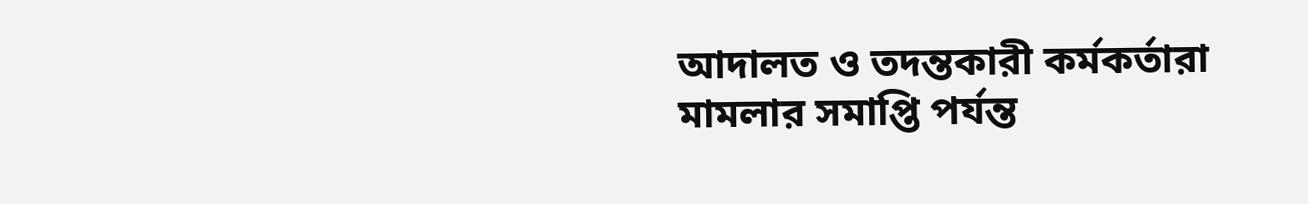আদালত ও তদন্তকারী কর্মকর্তারা মামলার সমাপ্তি পর্যন্ত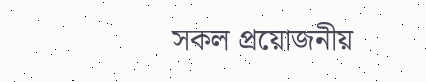সকল প্রয়োজনীয়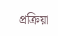প্রক্রিয়া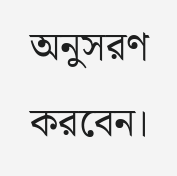অনুসরণ করবেন।